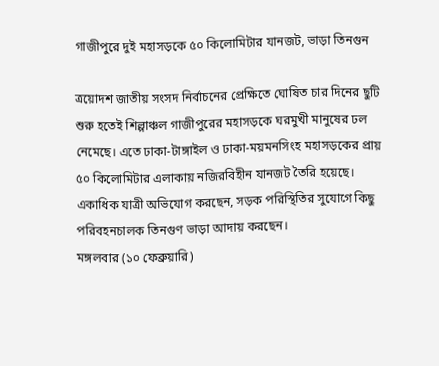গাজীপুরে দুই মহাসড়কে ৫০ কিলোমিটার যানজট, ভাড়া তিনগুন

ত্রয়োদশ জাতীয় সংসদ নির্বাচনের প্রেক্ষিতে ঘোষিত চার দিনের ছুটি শুরু হতেই শিল্পাঞ্চল গাজীপুরের মহাসড়কে ঘরমুখী মানুষের ঢল নেমেছে। এতে ঢাকা-টাঙ্গাইল ও ঢাকা-ময়মনসিংহ মহাসড়কের প্রায় ৫০ কিলোমিটার এলাকায় নজিরবিহীন যানজট তৈরি হয়েছে। একাধিক যাত্রী অভিযোগ করছেন, সড়ক পরিস্থিতির সুযোগে কিছু পরিবহনচালক তিনগুণ ভাড়া আদায় করছেন।
মঙ্গলবার (১০ ফেব্রুয়ারি)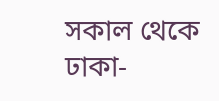সকাল থেকে ঢাকা-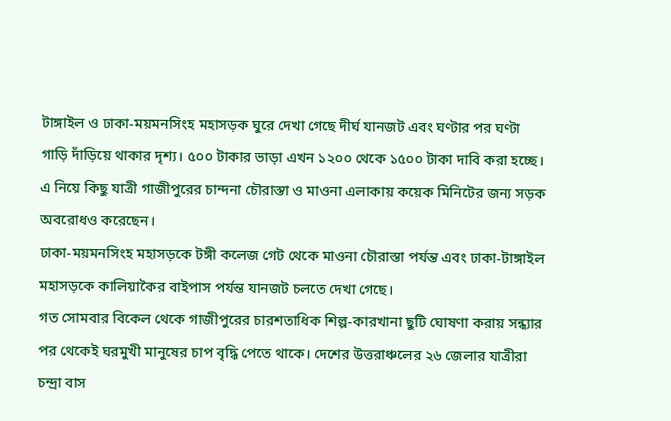টাঙ্গাইল ও ঢাকা-ময়মনসিংহ মহাসড়ক ঘুরে দেখা গেছে দীর্ঘ যানজট এবং ঘণ্টার পর ঘণ্টা গাড়ি দাঁড়িয়ে থাকার দৃশ্য। ৫০০ টাকার ভাড়া এখন ১২০০ থেকে ১৫০০ টাকা দাবি করা হচ্ছে। এ নিয়ে কিছু যাত্রী গাজীপুরের চান্দনা চৌরাস্তা ও মাওনা এলাকায় কয়েক মিনিটের জন্য সড়ক অবরোধও করেছেন।
ঢাকা-ময়মনসিংহ মহাসড়কে টঙ্গী কলেজ গেট থেকে মাওনা চৌরাস্তা পর্যন্ত এবং ঢাকা-টাঙ্গাইল মহাসড়কে কালিয়াকৈর বাইপাস পর্যন্ত যানজট চলতে দেখা গেছে।
গত সোমবার বিকেল থেকে গাজীপুরের চারশতাধিক শিল্প-কারখানা ছুটি ঘোষণা করায় সন্ধ্যার পর থেকেই ঘরমুখী মানুষের চাপ বৃদ্ধি পেতে থাকে। দেশের উত্তরাঞ্চলের ২৬ জেলার যাত্রীরা চন্দ্রা বাস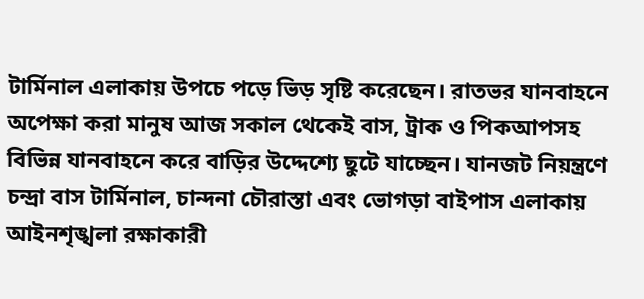টার্মিনাল এলাকায় উপচে পড়ে ভিড় সৃষ্টি করেছেন। রাতভর যানবাহনে অপেক্ষা করা মানুষ আজ সকাল থেকেই বাস, ট্রাক ও পিকআপসহ বিভিন্ন যানবাহনে করে বাড়ির উদ্দেশ্যে ছুটে যাচ্ছেন। যানজট নিয়ন্ত্রণে চন্দ্রা বাস টার্মিনাল, চান্দনা চৌরাস্তা এবং ভোগড়া বাইপাস এলাকায় আইনশৃঙ্খলা রক্ষাকারী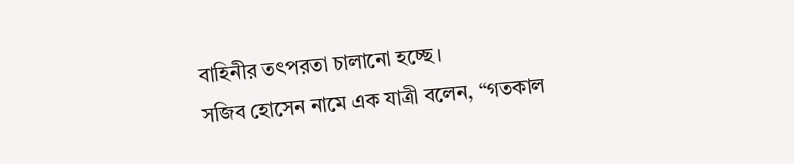বাহিনীর তৎপরতা চালানো হচ্ছে।
সজিব হোসেন নামে এক যাত্রী বলেন, “গতকাল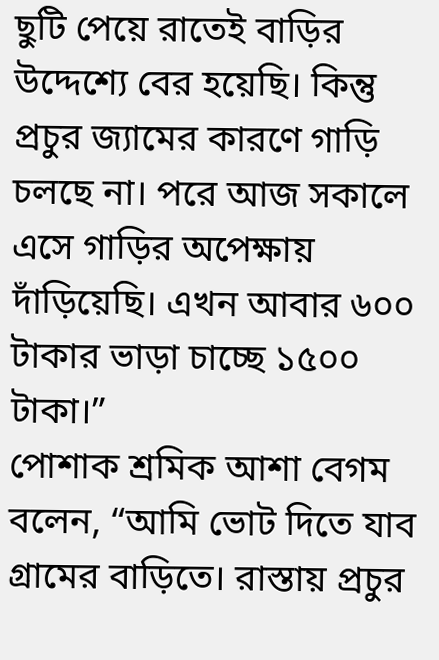ছুটি পেয়ে রাতেই বাড়ির উদ্দেশ্যে বের হয়েছি। কিন্তু প্রচুর জ্যামের কারণে গাড়ি চলছে না। পরে আজ সকালে এসে গাড়ির অপেক্ষায় দাঁড়িয়েছি। এখন আবার ৬০০ টাকার ভাড়া চাচ্ছে ১৫০০ টাকা।”
পোশাক শ্রমিক আশা বেগম বলেন, “আমি ভোট দিতে যাব গ্রামের বাড়িতে। রাস্তায় প্রচুর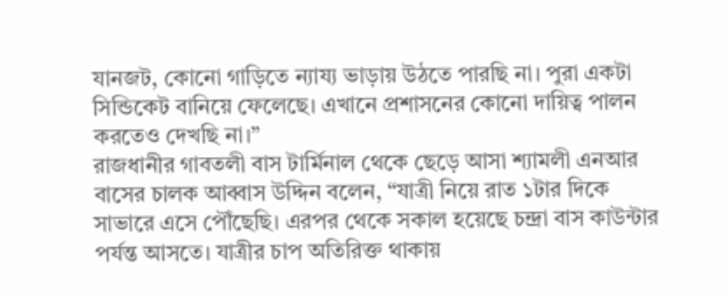যানজট, কোনো গাড়িতে ন্যায্য ভাড়ায় উঠতে পারছি না। পুরা একটা সিন্ডিকেট বানিয়ে ফেলেছে। এখানে প্রশাসনের কোনো দায়িত্ব পালন করতেও দেখছি না।”
রাজধানীর গাবতলী বাস টার্মিনাল থেকে ছেড়ে আসা শ্যামলী এনআর বাসের চালক আব্বাস উদ্দিন বলেন, “যাত্রী নিয়ে রাত ১টার দিকে সাভারে এসে পৌঁছেছি। এরপর থেকে সকাল হয়েছে চন্দ্রা বাস কাউন্টার পর্যন্ত আসতে। যাত্রীর চাপ অতিরিক্ত থাকায়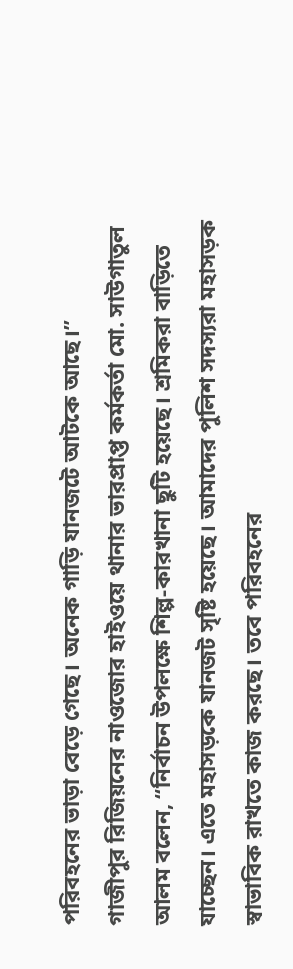পরিবহনের ভাড়া বেড়ে গেছে। অনেক গাড়ি যানজটে আটকে আছে।”
গাজীপুর রিজিয়নের নাওজোর হাইওয়ে থানার ভারপ্রাপ্ত কর্মকর্তা মো. সাউগাতুল আলম বলেন, “নির্বাচন উপলক্ষে শিল্প-কারখানা ছুটি হয়েছে। শ্রমিকরা বাড়িতে যাচ্ছেন। এতে মহাসড়কে যানজট সৃষ্টি হয়েছে। আমাদের পুলিশ সদস্যরা মহাসড়ক স্বাভাবিক রাখতে কাজ করছে। তবে পরিবহনের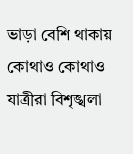ভাড়া বেশি থাকায় কোথাও কোথাও যাত্রীরা বিশৃঙ্খলা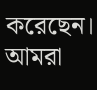করেছেন। আমরা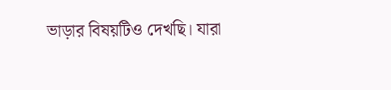ভাড়ার বিষয়টিও দেখছি। যারা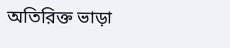অতিরিক্ত ভাড়া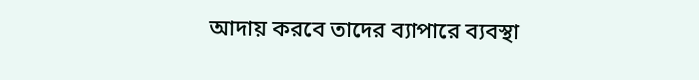আদায় করবে তাদের ব্যাপারে ব্যবস্থা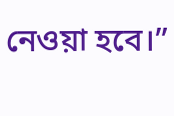নেওয়া হবে।”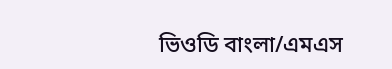ভিওডি বাংলা/এমএস